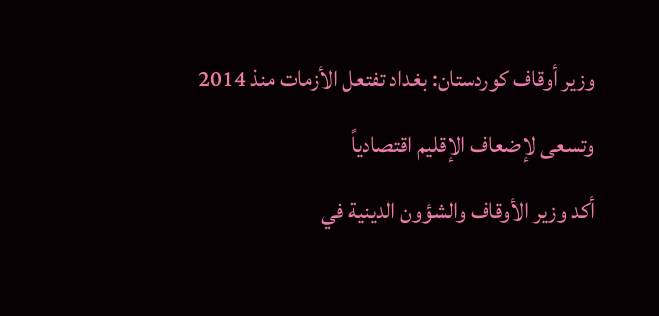وزير أوقاف كوردستان: بغداد تفتعل الأزمات منذ 2014 وتسعى لإضعاف الإقليم اقتصادياً
أكد وزير الأوقاف والشؤون الدينية في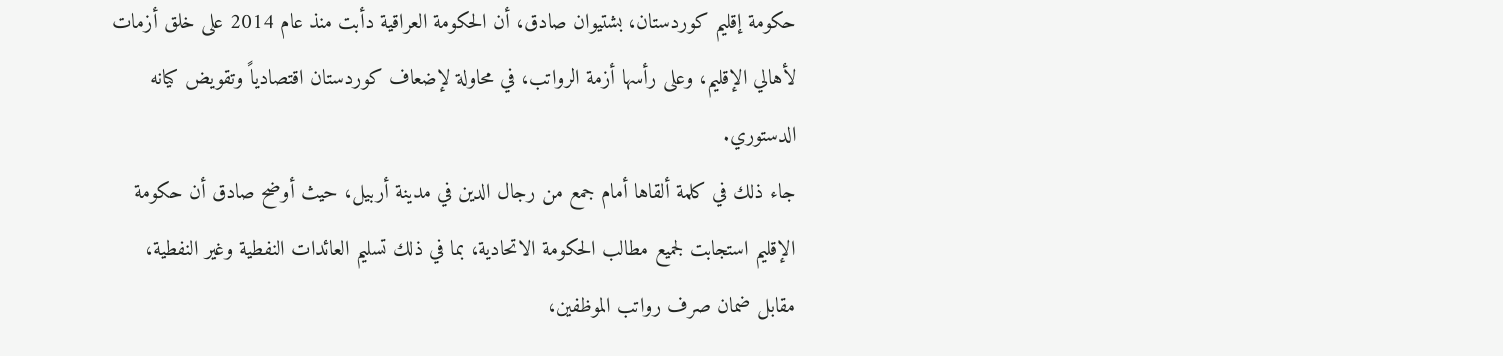حكومة إقليم كوردستان، بشتيوان صادق، أن الحكومة العراقية دأبت منذ عام 2014 على خلق أزمات لأهالي الإقليم، وعلى رأسها أزمة الرواتب، في محاولة لإضعاف كوردستان اقتصادياً وتقويض كيانه الدستوري.
جاء ذلك في كلمة ألقاها أمام جمع من رجال الدين في مدينة أربيل، حيث أوضح صادق أن حكومة الإقليم استجابت لجميع مطالب الحكومة الاتحادية، بما في ذلك تسليم العائدات النفطية وغير النفطية، مقابل ضمان صرف رواتب الموظفين،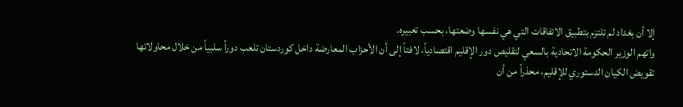إلا أن بغداد لم تلتزم بتطبيق الاتفاقات التي هي نفسها وضعتها، بحسب تعبيره.
واتهم الوزير الحكومة الاتحادية بالسعي لتقليص دور الإقليم اقتصادياً، لافتاً إلى أن الأحزاب المعارضة داخل كوردستان تلعب دوراً سلبياً من خلال محاولاتها تقويض الكيان الدستوري للإقليم، محذراً من أن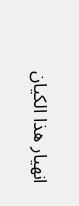انهيار هذا الكيان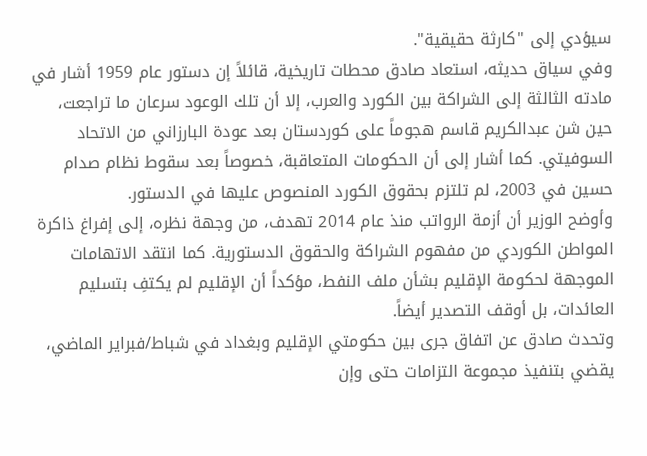سيؤدي إلى "كارثة حقيقية".
وفي سياق حديثه، استعاد صادق محطات تاريخية، قائلاً إن دستور عام 1959 أشار في مادته الثالثة إلى الشراكة بين الكورد والعرب، إلا أن تلك الوعود سرعان ما تراجعت، حين شن عبدالكريم قاسم هجوماً على كوردستان بعد عودة البارزاني من الاتحاد السوفيتي. كما أشار إلى أن الحكومات المتعاقبة، خصوصاً بعد سقوط نظام صدام حسين في 2003، لم تلتزم بحقوق الكورد المنصوص عليها في الدستور.
وأوضح الوزير أن أزمة الرواتب منذ عام 2014 تهدف، من وجهة نظره، إلى إفراغ ذاكرة المواطن الكوردي من مفهوم الشراكة والحقوق الدستورية. كما انتقد الاتهامات الموجهة لحكومة الإقليم بشأن ملف النفط، مؤكداً أن الإقليم لم يكتفِ بتسليم العائدات، بل أوقف التصدير أيضاً.
وتحدث صادق عن اتفاق جرى بين حكومتي الإقليم وبغداد في شباط/فبراير الماضي، يقضي بتنفيذ مجموعة التزامات حتى وإن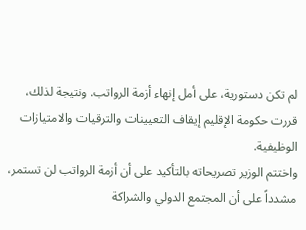لم تكن دستورية، على أمل إنهاء أزمة الرواتب. ونتيجة لذلك، قررت حكومة الإقليم إيقاف التعيينات والترقيات والامتيازات الوظيفية.
واختتم الوزير تصريحاته بالتأكيد على أن أزمة الرواتب لن تستمر، مشدداً على أن المجتمع الدولي والشراكة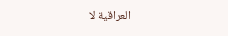العراقية لا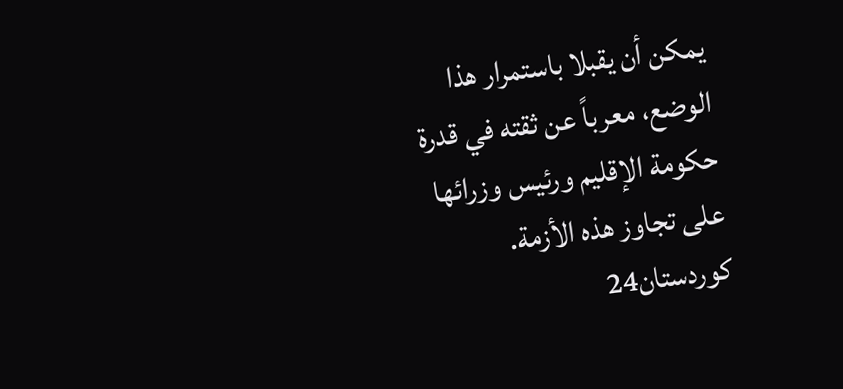يمكن أن يقبلا باستمرار هذا الوضع، معرباً عن ثقته في قدرة حكومة الإقليم ورئيس وزرائها على تجاوز هذه الأزمة.
كوردستان24